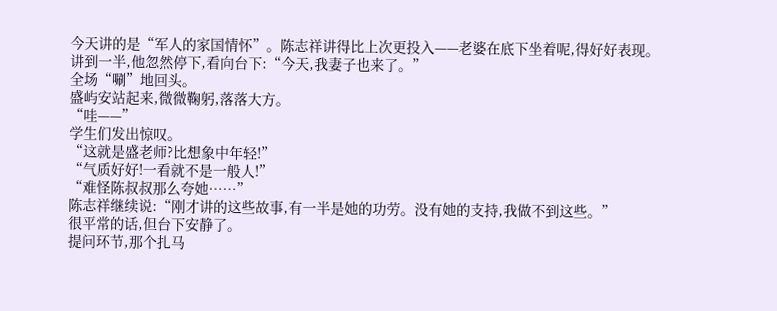今天讲的是“军人的家国情怀”。陈志祥讲得比上次更投入——老婆在底下坐着呢,得好好表现。
讲到一半,他忽然停下,看向台下:“今天,我妻子也来了。”
全场“唰”地回头。
盛屿安站起来,微微鞠躬,落落大方。
“哇——”
学生们发出惊叹。
“这就是盛老师?比想象中年轻!”
“气质好好!一看就不是一般人!”
“难怪陈叔叔那么夸她……”
陈志祥继续说:“刚才讲的这些故事,有一半是她的功劳。没有她的支持,我做不到这些。”
很平常的话,但台下安静了。
提问环节,那个扎马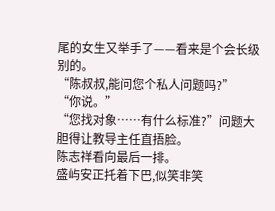尾的女生又举手了——看来是个会长级别的。
“陈叔叔,能问您个私人问题吗?”
“你说。”
“您找对象……有什么标准?”问题大胆得让教导主任直捂脸。
陈志祥看向最后一排。
盛屿安正托着下巴,似笑非笑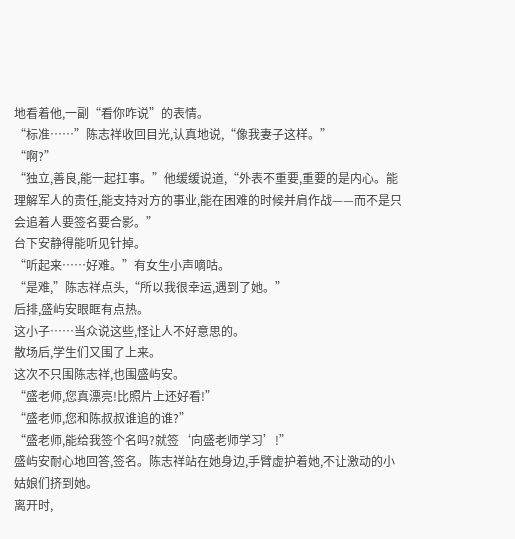地看着他,一副“看你咋说”的表情。
“标准……”陈志祥收回目光,认真地说,“像我妻子这样。”
“啊?”
“独立,善良,能一起扛事。”他缓缓说道,“外表不重要,重要的是内心。能理解军人的责任,能支持对方的事业,能在困难的时候并肩作战——而不是只会追着人要签名要合影。”
台下安静得能听见针掉。
“听起来……好难。”有女生小声嘀咕。
“是难,”陈志祥点头,“所以我很幸运,遇到了她。”
后排,盛屿安眼眶有点热。
这小子……当众说这些,怪让人不好意思的。
散场后,学生们又围了上来。
这次不只围陈志祥,也围盛屿安。
“盛老师,您真漂亮!比照片上还好看!”
“盛老师,您和陈叔叔谁追的谁?”
“盛老师,能给我签个名吗?就签‘向盛老师学习’!”
盛屿安耐心地回答,签名。陈志祥站在她身边,手臂虚护着她,不让激动的小姑娘们挤到她。
离开时,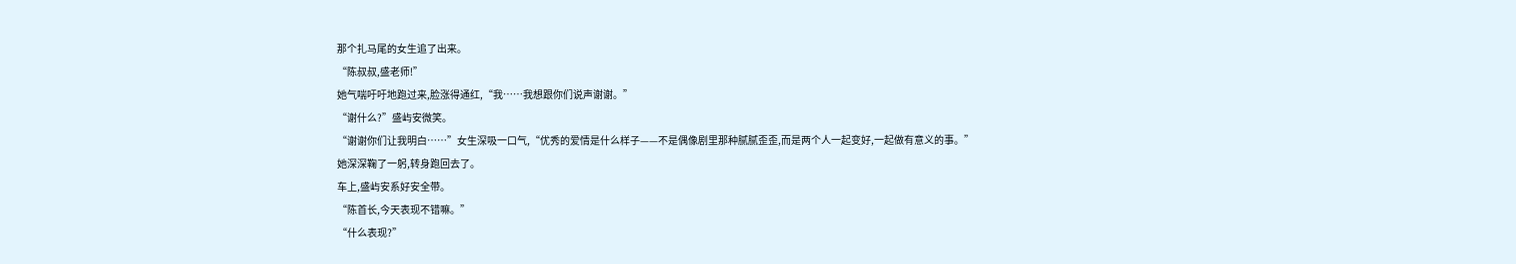那个扎马尾的女生追了出来。
“陈叔叔,盛老师!”
她气喘吁吁地跑过来,脸涨得通红,“我……我想跟你们说声谢谢。”
“谢什么?”盛屿安微笑。
“谢谢你们让我明白……”女生深吸一口气,“优秀的爱情是什么样子——不是偶像剧里那种腻腻歪歪,而是两个人一起变好,一起做有意义的事。”
她深深鞠了一躬,转身跑回去了。
车上,盛屿安系好安全带。
“陈首长,今天表现不错嘛。”
“什么表现?”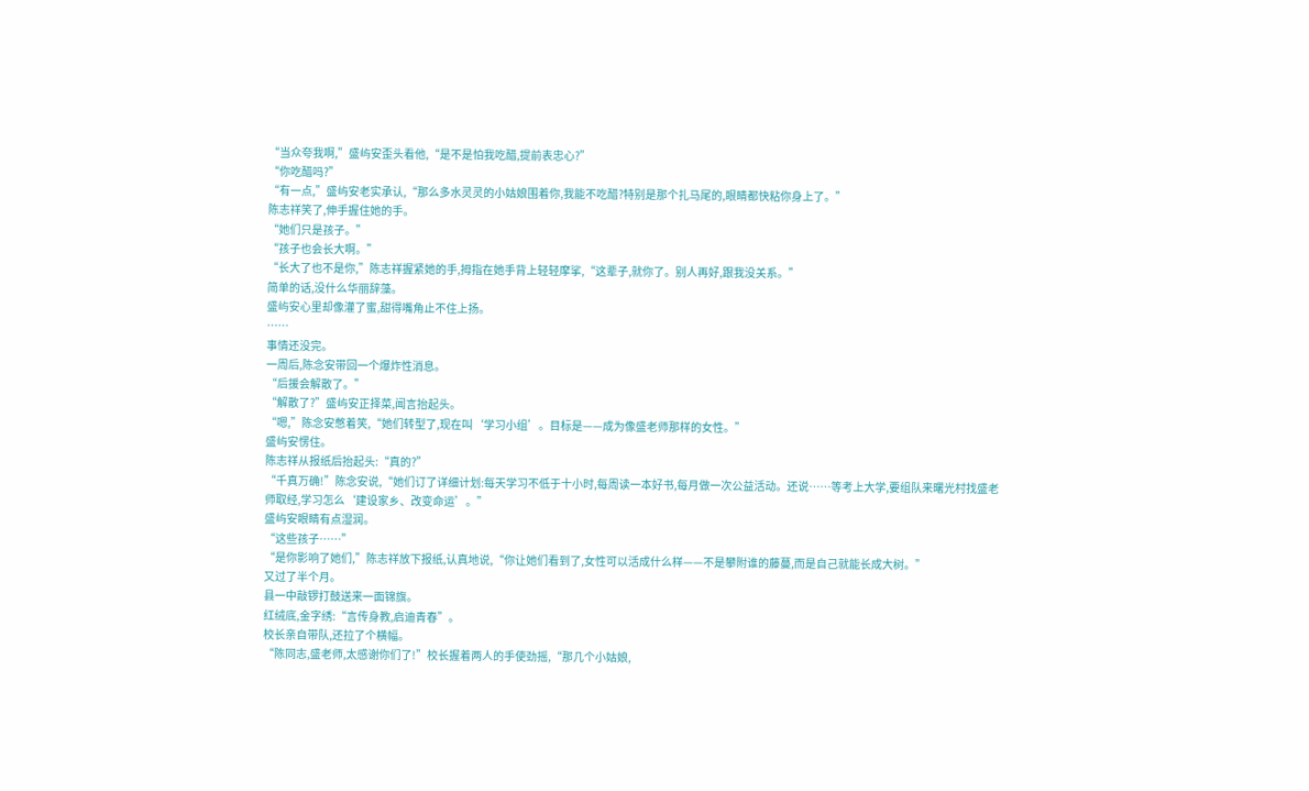“当众夸我啊,”盛屿安歪头看他,“是不是怕我吃醋,提前表忠心?”
“你吃醋吗?”
“有一点,”盛屿安老实承认,“那么多水灵灵的小姑娘围着你,我能不吃醋?特别是那个扎马尾的,眼睛都快粘你身上了。”
陈志祥笑了,伸手握住她的手。
“她们只是孩子。”
“孩子也会长大啊。”
“长大了也不是你,”陈志祥握紧她的手,拇指在她手背上轻轻摩挲,“这辈子,就你了。别人再好,跟我没关系。”
简单的话,没什么华丽辞藻。
盛屿安心里却像灌了蜜,甜得嘴角止不住上扬。
……
事情还没完。
一周后,陈念安带回一个爆炸性消息。
“后援会解散了。”
“解散了?”盛屿安正择菜,闻言抬起头。
“嗯,”陈念安憋着笑,“她们转型了,现在叫‘学习小组’。目标是——成为像盛老师那样的女性。”
盛屿安愣住。
陈志祥从报纸后抬起头:“真的?”
“千真万确!”陈念安说,“她们订了详细计划:每天学习不低于十小时,每周读一本好书,每月做一次公益活动。还说……等考上大学,要组队来曙光村找盛老师取经,学习怎么‘建设家乡、改变命运’。”
盛屿安眼睛有点湿润。
“这些孩子……”
“是你影响了她们,”陈志祥放下报纸,认真地说,“你让她们看到了,女性可以活成什么样——不是攀附谁的藤蔓,而是自己就能长成大树。”
又过了半个月。
县一中敲锣打鼓送来一面锦旗。
红绒底,金字绣:“言传身教,启迪青春”。
校长亲自带队,还拉了个横幅。
“陈同志,盛老师,太感谢你们了!”校长握着两人的手使劲摇,“那几个小姑娘,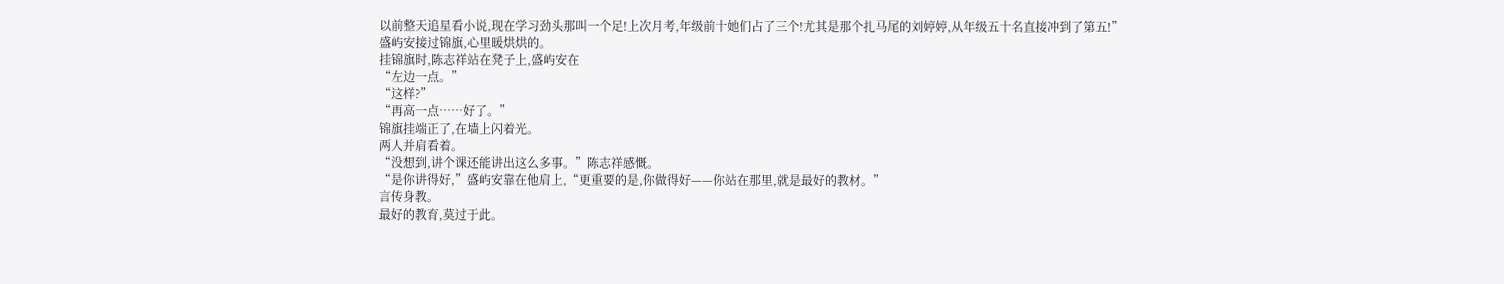以前整天追星看小说,现在学习劲头那叫一个足!上次月考,年级前十她们占了三个!尤其是那个扎马尾的刘婷婷,从年级五十名直接冲到了第五!”
盛屿安接过锦旗,心里暖烘烘的。
挂锦旗时,陈志祥站在凳子上,盛屿安在
“左边一点。”
“这样?”
“再高一点……好了。”
锦旗挂端正了,在墙上闪着光。
两人并肩看着。
“没想到,讲个课还能讲出这么多事。”陈志祥感慨。
“是你讲得好,”盛屿安靠在他肩上,“更重要的是,你做得好——你站在那里,就是最好的教材。”
言传身教。
最好的教育,莫过于此。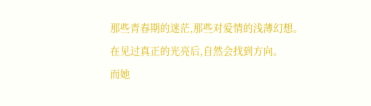那些青春期的迷茫,那些对爱情的浅薄幻想。
在见过真正的光亮后,自然会找到方向。
而她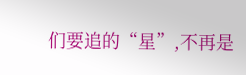们要追的“星”,不再是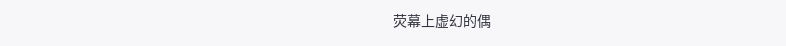荧幕上虚幻的偶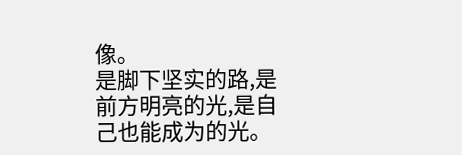像。
是脚下坚实的路,是前方明亮的光,是自己也能成为的光。